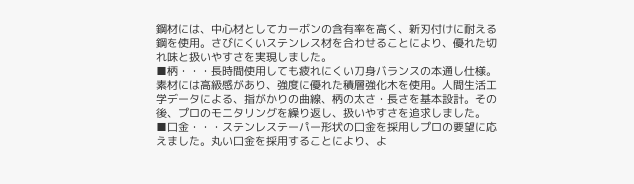鋼材には、中心材としてカーボンの含有率を高く、新刃付けに耐える鋼を使用。さびにくいステンレス材を合わせることにより、優れた切れ味と扱いやすさを実現しました。
■柄・・・長時間使用しても疲れにくい刀身バランスの本通し仕様。素材には高級感があり、強度に優れた積層強化木を使用。人間生活工学データによる、指がかりの曲線、柄の太さ・長さを基本設計。その後、プロのモニタリングを繰り返し、扱いやすさを追求しました。
■口金・・・ステンレステーパー形状の口金を採用しプロの要望に応えました。丸い口金を採用することにより、よ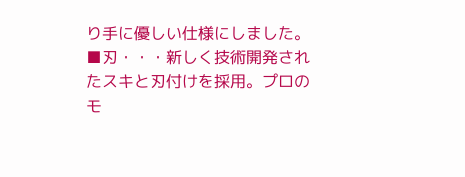り手に優しい仕様にしました。
■刃・・・新しく技術開発されたスキと刃付けを採用。プロのモ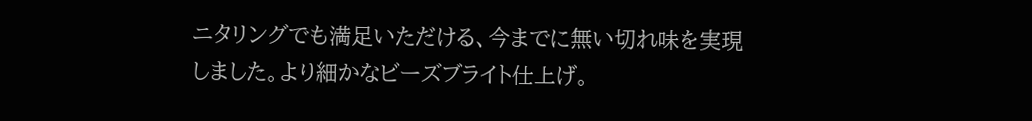ニタリングでも満足いただける、今までに無い切れ味を実現しました。より細かなビーズブライト仕上げ。